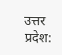उत्तर प्रदेश: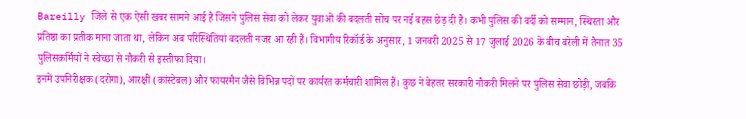Bareilly जिले से एक ऐसी खबर सामने आई है जिसने पुलिस सेवा को लेकर युवाओं की बदलती सोच पर नई बहस छेड़ दी है। कभी पुलिस की वर्दी को सम्मान, स्थिरता और प्रतिष्ठा का प्रतीक माना जाता था, लेकिन अब परिस्थितियां बदलती नजर आ रही हैं। विभागीय रिकॉर्ड के अनुसार, 1 जनवरी 2025 से 17 जुलाई 2026 के बीच बरेली में तैनात 35 पुलिसकर्मियों ने स्वेच्छा से नौकरी से इस्तीफा दिया।
इनमें उपनिरीक्षक (दरोगा), आरक्षी (कांस्टेबल) और फायरमैन जैसे विभिन्न पदों पर कार्यरत कर्मचारी शामिल हैं। कुछ ने बेहतर सरकारी नौकरी मिलने पर पुलिस सेवा छोड़ी, जबकि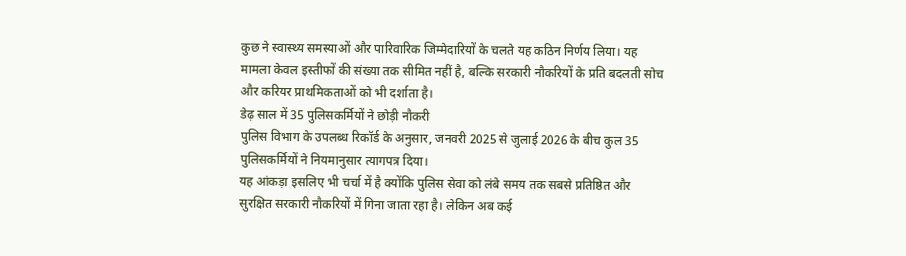कुछ ने स्वास्थ्य समस्याओं और पारिवारिक जिम्मेदारियों के चलते यह कठिन निर्णय लिया। यह मामला केवल इस्तीफों की संख्या तक सीमित नहीं है, बल्कि सरकारी नौकरियों के प्रति बदलती सोच और करियर प्राथमिकताओं को भी दर्शाता है।
डेढ़ साल में 35 पुलिसकर्मियों ने छोड़ी नौकरी
पुलिस विभाग के उपलब्ध रिकॉर्ड के अनुसार, जनवरी 2025 से जुलाई 2026 के बीच कुल 35 पुलिसकर्मियों ने नियमानुसार त्यागपत्र दिया।
यह आंकड़ा इसलिए भी चर्चा में है क्योंकि पुलिस सेवा को लंबे समय तक सबसे प्रतिष्ठित और सुरक्षित सरकारी नौकरियों में गिना जाता रहा है। लेकिन अब कई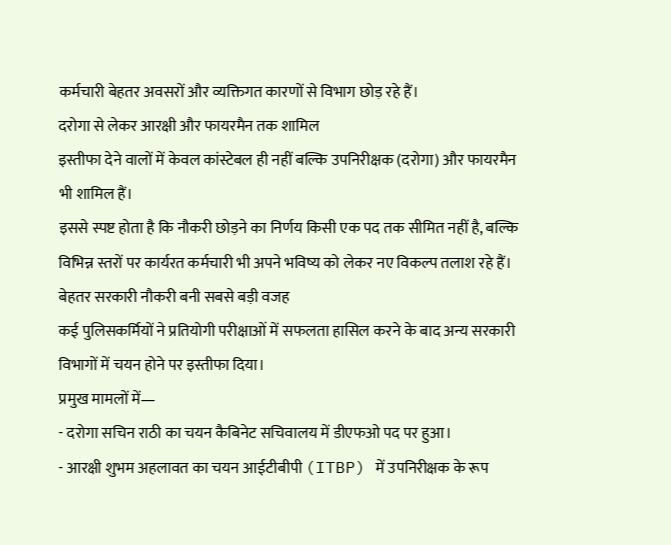कर्मचारी बेहतर अवसरों और व्यक्तिगत कारणों से विभाग छोड़ रहे हैं।
दरोगा से लेकर आरक्षी और फायरमैन तक शामिल
इस्तीफा देने वालों में केवल कांस्टेबल ही नहीं बल्कि उपनिरीक्षक (दरोगा) और फायरमैन भी शामिल हैं।
इससे स्पष्ट होता है कि नौकरी छोड़ने का निर्णय किसी एक पद तक सीमित नहीं है, बल्कि विभिन्न स्तरों पर कार्यरत कर्मचारी भी अपने भविष्य को लेकर नए विकल्प तलाश रहे हैं।
बेहतर सरकारी नौकरी बनी सबसे बड़ी वजह
कई पुलिसकर्मियों ने प्रतियोगी परीक्षाओं में सफलता हासिल करने के बाद अन्य सरकारी विभागों में चयन होने पर इस्तीफा दिया।
प्रमुख मामलों में—
- दरोगा सचिन राठी का चयन कैबिनेट सचिवालय में डीएफओ पद पर हुआ।
- आरक्षी शुभम अहलावत का चयन आईटीबीपी (ITBP) में उपनिरीक्षक के रूप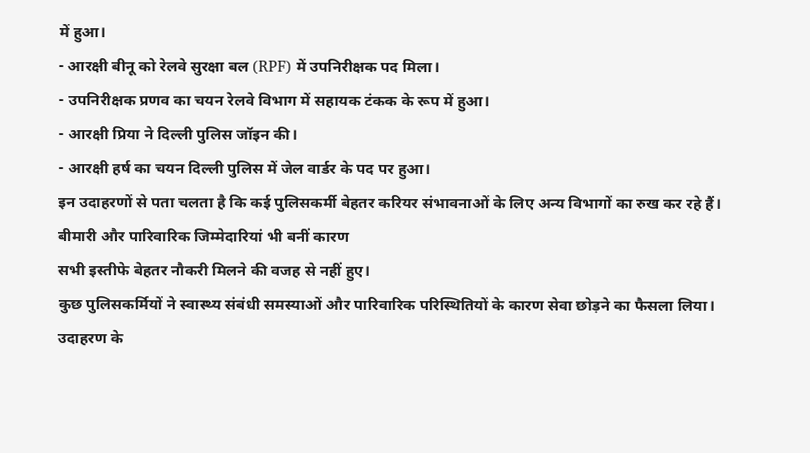में हुआ।
- आरक्षी बीनू को रेलवे सुरक्षा बल (RPF) में उपनिरीक्षक पद मिला।
- उपनिरीक्षक प्रणव का चयन रेलवे विभाग में सहायक टंकक के रूप में हुआ।
- आरक्षी प्रिया ने दिल्ली पुलिस जॉइन की।
- आरक्षी हर्ष का चयन दिल्ली पुलिस में जेल वार्डर के पद पर हुआ।
इन उदाहरणों से पता चलता है कि कई पुलिसकर्मी बेहतर करियर संभावनाओं के लिए अन्य विभागों का रुख कर रहे हैं।
बीमारी और पारिवारिक जिम्मेदारियां भी बनीं कारण
सभी इस्तीफे बेहतर नौकरी मिलने की वजह से नहीं हुए।
कुछ पुलिसकर्मियों ने स्वास्थ्य संबंधी समस्याओं और पारिवारिक परिस्थितियों के कारण सेवा छोड़ने का फैसला लिया।
उदाहरण के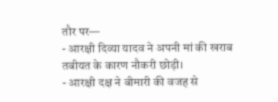तौर पर—
- आरक्षी दिव्या यादव ने अपनी मां की खराब तबीयत के कारण नौकरी छोड़ी।
- आरक्षी दक्ष ने बीमारी की वजह से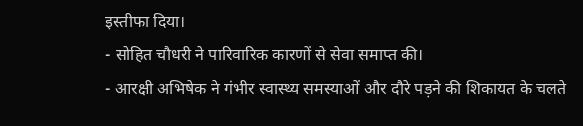इस्तीफा दिया।
- सोहित चौधरी ने पारिवारिक कारणों से सेवा समाप्त की।
- आरक्षी अभिषेक ने गंभीर स्वास्थ्य समस्याओं और दौरे पड़ने की शिकायत के चलते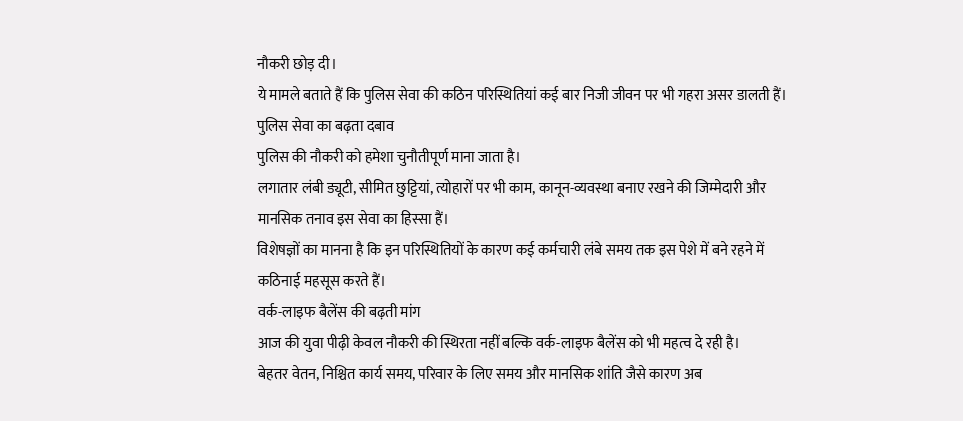नौकरी छोड़ दी।
ये मामले बताते हैं कि पुलिस सेवा की कठिन परिस्थितियां कई बार निजी जीवन पर भी गहरा असर डालती हैं।
पुलिस सेवा का बढ़ता दबाव
पुलिस की नौकरी को हमेशा चुनौतीपूर्ण माना जाता है।
लगातार लंबी ड्यूटी, सीमित छुट्टियां, त्योहारों पर भी काम, कानून-व्यवस्था बनाए रखने की जिम्मेदारी और मानसिक तनाव इस सेवा का हिस्सा हैं।
विशेषज्ञों का मानना है कि इन परिस्थितियों के कारण कई कर्मचारी लंबे समय तक इस पेशे में बने रहने में कठिनाई महसूस करते हैं।
वर्क-लाइफ बैलेंस की बढ़ती मांग
आज की युवा पीढ़ी केवल नौकरी की स्थिरता नहीं बल्कि वर्क-लाइफ बैलेंस को भी महत्व दे रही है।
बेहतर वेतन, निश्चित कार्य समय, परिवार के लिए समय और मानसिक शांति जैसे कारण अब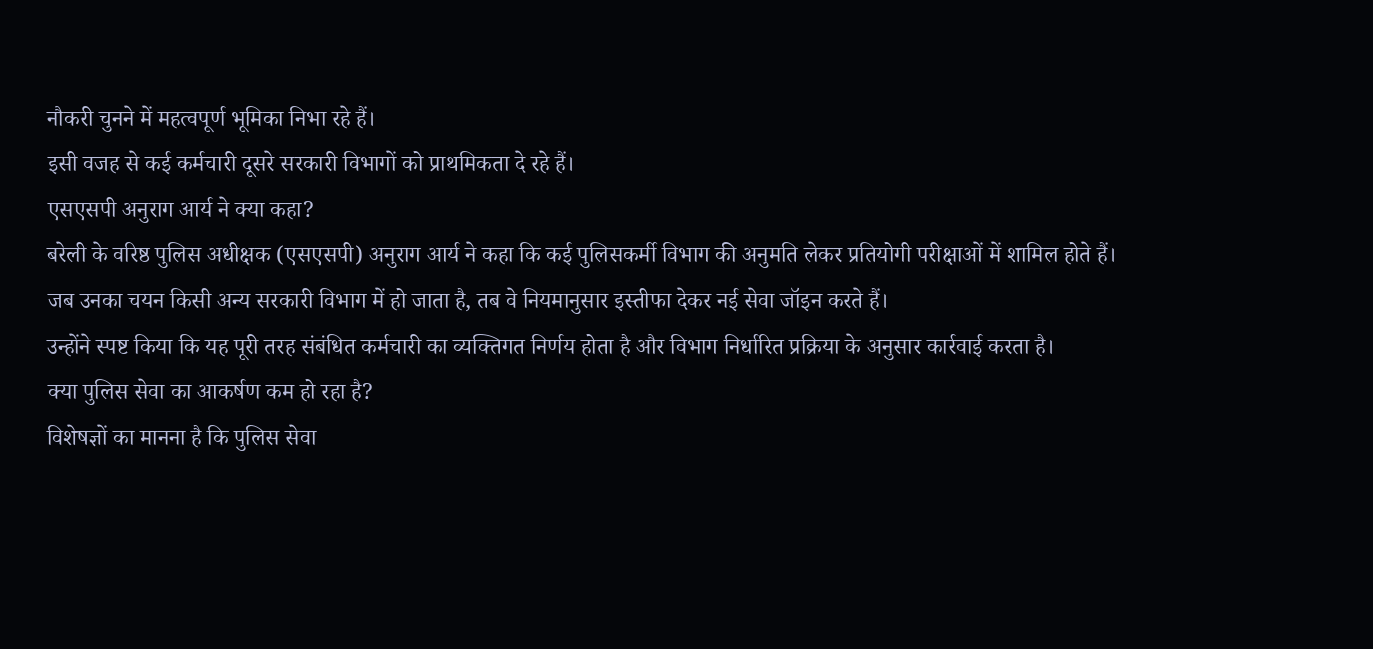नौकरी चुनने में महत्वपूर्ण भूमिका निभा रहे हैं।
इसी वजह से कई कर्मचारी दूसरे सरकारी विभागों को प्राथमिकता दे रहे हैं।
एसएसपी अनुराग आर्य ने क्या कहा?
बरेली के वरिष्ठ पुलिस अधीक्षक (एसएसपी) अनुराग आर्य ने कहा कि कई पुलिसकर्मी विभाग की अनुमति लेकर प्रतियोगी परीक्षाओं में शामिल होते हैं।
जब उनका चयन किसी अन्य सरकारी विभाग में हो जाता है, तब वे नियमानुसार इस्तीफा देकर नई सेवा जॉइन करते हैं।
उन्होंने स्पष्ट किया कि यह पूरी तरह संबंधित कर्मचारी का व्यक्तिगत निर्णय होता है और विभाग निर्धारित प्रक्रिया के अनुसार कार्रवाई करता है।
क्या पुलिस सेवा का आकर्षण कम हो रहा है?
विशेषज्ञों का मानना है कि पुलिस सेवा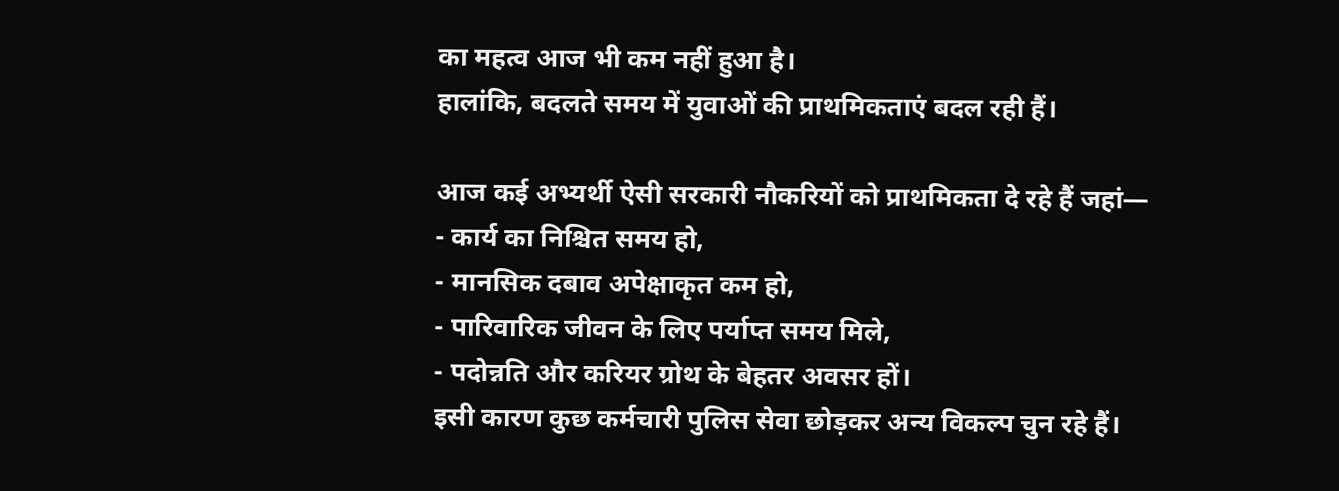का महत्व आज भी कम नहीं हुआ है।
हालांकि, बदलते समय में युवाओं की प्राथमिकताएं बदल रही हैं।

आज कई अभ्यर्थी ऐसी सरकारी नौकरियों को प्राथमिकता दे रहे हैं जहां—
- कार्य का निश्चित समय हो,
- मानसिक दबाव अपेक्षाकृत कम हो,
- पारिवारिक जीवन के लिए पर्याप्त समय मिले,
- पदोन्नति और करियर ग्रोथ के बेहतर अवसर हों।
इसी कारण कुछ कर्मचारी पुलिस सेवा छोड़कर अन्य विकल्प चुन रहे हैं।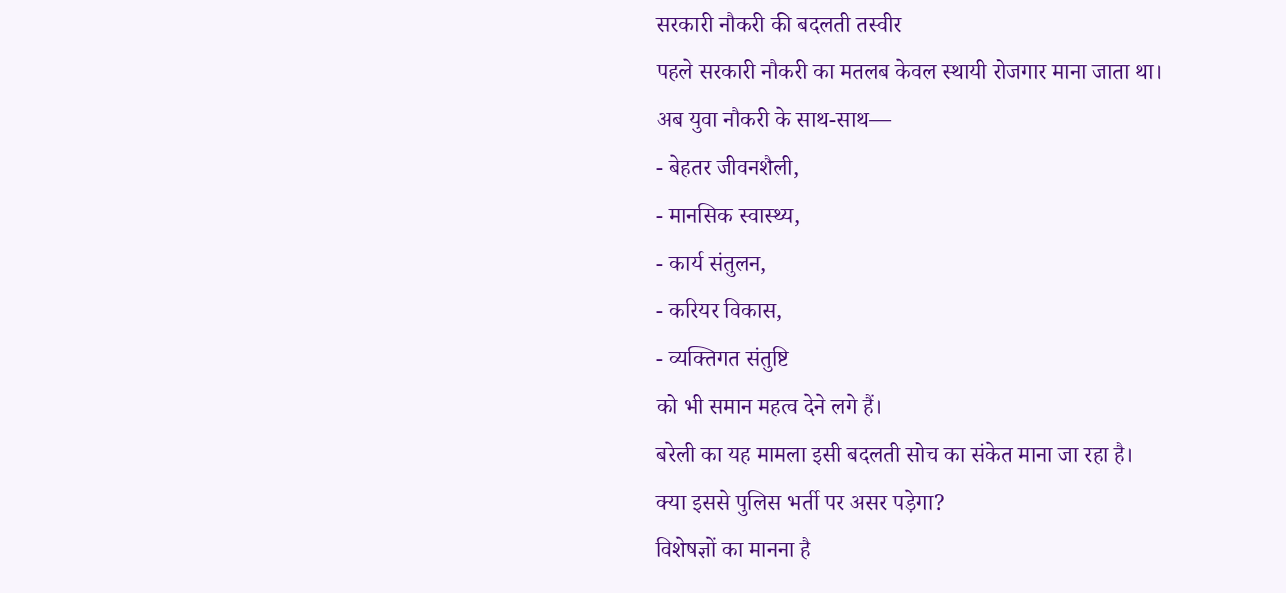सरकारी नौकरी की बदलती तस्वीर
पहले सरकारी नौकरी का मतलब केवल स्थायी रोजगार माना जाता था।
अब युवा नौकरी के साथ-साथ—
- बेहतर जीवनशैली,
- मानसिक स्वास्थ्य,
- कार्य संतुलन,
- करियर विकास,
- व्यक्तिगत संतुष्टि
को भी समान महत्व देने लगे हैं।
बरेली का यह मामला इसी बदलती सोच का संकेत माना जा रहा है।
क्या इससे पुलिस भर्ती पर असर पड़ेगा?
विशेषज्ञों का मानना है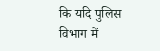कि यदि पुलिस विभाग में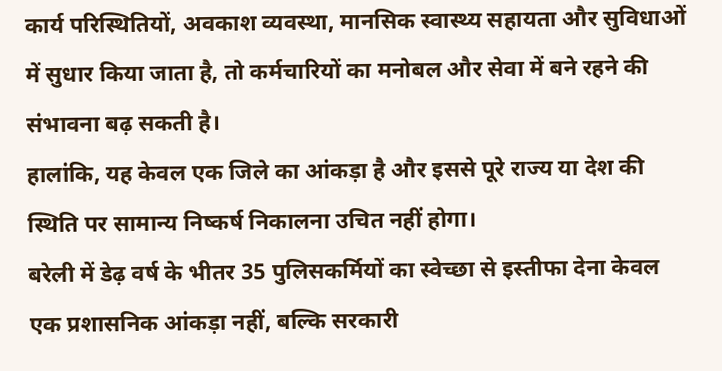कार्य परिस्थितियों, अवकाश व्यवस्था, मानसिक स्वास्थ्य सहायता और सुविधाओं में सुधार किया जाता है, तो कर्मचारियों का मनोबल और सेवा में बने रहने की संभावना बढ़ सकती है।
हालांकि, यह केवल एक जिले का आंकड़ा है और इससे पूरे राज्य या देश की स्थिति पर सामान्य निष्कर्ष निकालना उचित नहीं होगा।
बरेली में डेढ़ वर्ष के भीतर 35 पुलिसकर्मियों का स्वेच्छा से इस्तीफा देना केवल एक प्रशासनिक आंकड़ा नहीं, बल्कि सरकारी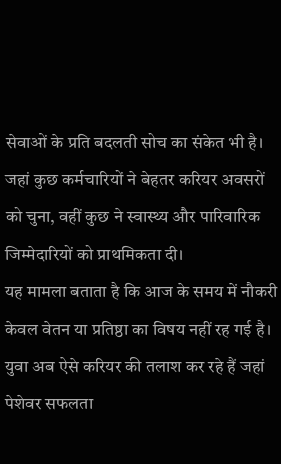सेवाओं के प्रति बदलती सोच का संकेत भी है। जहां कुछ कर्मचारियों ने बेहतर करियर अवसरों को चुना, वहीं कुछ ने स्वास्थ्य और पारिवारिक जिम्मेदारियों को प्राथमिकता दी।
यह मामला बताता है कि आज के समय में नौकरी केवल वेतन या प्रतिष्ठा का विषय नहीं रह गई है। युवा अब ऐसे करियर की तलाश कर रहे हैं जहां पेशेवर सफलता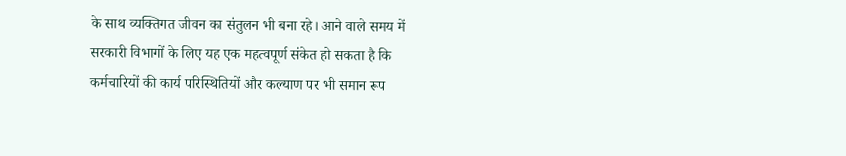के साथ व्यक्तिगत जीवन का संतुलन भी बना रहे। आने वाले समय में सरकारी विभागों के लिए यह एक महत्वपूर्ण संकेत हो सकता है कि कर्मचारियों की कार्य परिस्थितियों और कल्याण पर भी समान रूप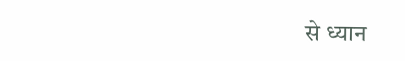से ध्यान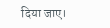दिया जाए।